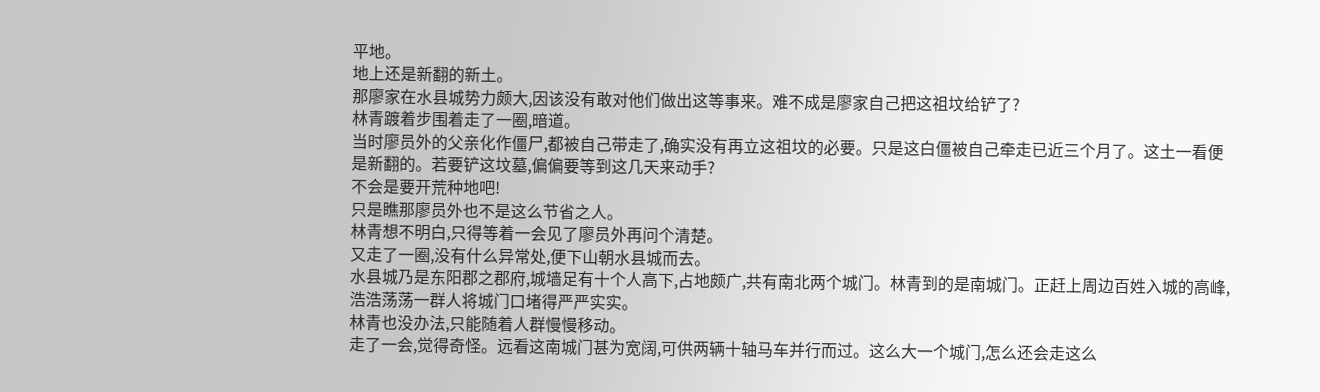平地。
地上还是新翻的新土。
那廖家在水县城势力颇大,因该没有敢对他们做出这等事来。难不成是廖家自己把这祖坟给铲了?
林青踱着步围着走了一圈,暗道。
当时廖员外的父亲化作僵尸,都被自己带走了,确实没有再立这祖坟的必要。只是这白僵被自己牵走已近三个月了。这土一看便是新翻的。若要铲这坟墓,偏偏要等到这几天来动手?
不会是要开荒种地吧!
只是瞧那廖员外也不是这么节省之人。
林青想不明白,只得等着一会见了廖员外再问个清楚。
又走了一圈,没有什么异常处,便下山朝水县城而去。
水县城乃是东阳郡之郡府,城墙足有十个人高下,占地颇广,共有南北两个城门。林青到的是南城门。正赶上周边百姓入城的高峰,浩浩荡荡一群人将城门口堵得严严实实。
林青也没办法,只能随着人群慢慢移动。
走了一会,觉得奇怪。远看这南城门甚为宽阔,可供两辆十轴马车并行而过。这么大一个城门,怎么还会走这么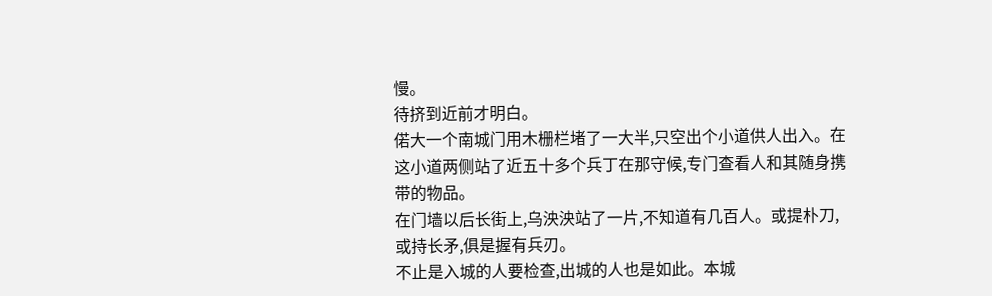慢。
待挤到近前才明白。
偌大一个南城门用木栅栏堵了一大半,只空出个小道供人出入。在这小道两侧站了近五十多个兵丁在那守候,专门查看人和其随身携带的物品。
在门墙以后长街上,乌泱泱站了一片,不知道有几百人。或提朴刀,或持长矛,俱是握有兵刃。
不止是入城的人要检查,出城的人也是如此。本城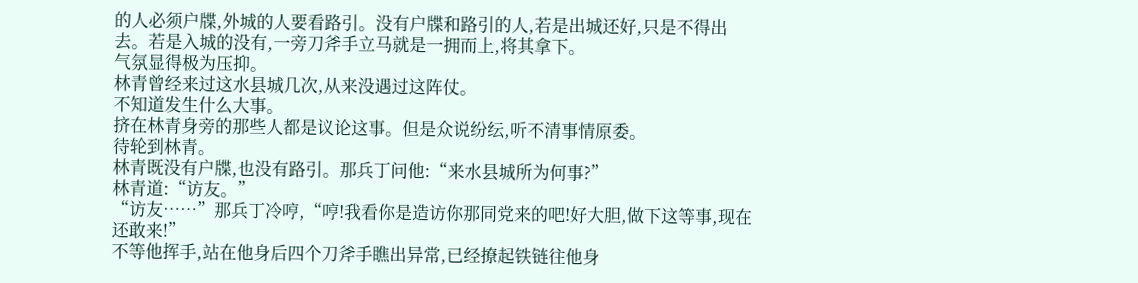的人必须户牒,外城的人要看路引。没有户牒和路引的人,若是出城还好,只是不得出去。若是入城的没有,一旁刀斧手立马就是一拥而上,将其拿下。
气氛显得极为压抑。
林青曾经来过这水县城几次,从来没遇过这阵仗。
不知道发生什么大事。
挤在林青身旁的那些人都是议论这事。但是众说纷纭,听不清事情原委。
待轮到林青。
林青既没有户牒,也没有路引。那兵丁问他:“来水县城所为何事?”
林青道:“访友。”
“访友……”那兵丁冷哼,“哼!我看你是造访你那同党来的吧!好大胆,做下这等事,现在还敢来!”
不等他挥手,站在他身后四个刀斧手瞧出异常,已经撩起铁链往他身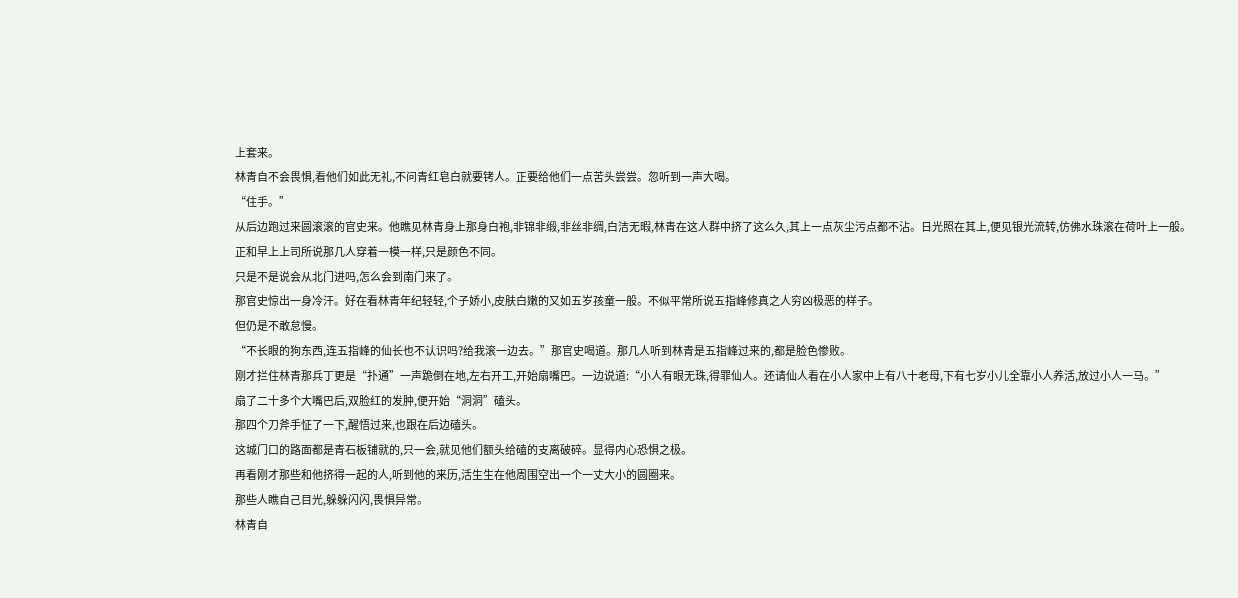上套来。
林青自不会畏惧,看他们如此无礼,不问青红皂白就要铐人。正要给他们一点苦头尝尝。忽听到一声大喝。
“住手。”
从后边跑过来圆滚滚的官史来。他瞧见林青身上那身白袍,非锦非缎,非丝非绸,白洁无暇,林青在这人群中挤了这么久,其上一点灰尘污点都不沾。日光照在其上,便见银光流转,仿佛水珠滚在荷叶上一般。
正和早上上司所说那几人穿着一模一样,只是颜色不同。
只是不是说会从北门进吗,怎么会到南门来了。
那官史惊出一身冷汗。好在看林青年纪轻轻,个子娇小,皮肤白嫩的又如五岁孩童一般。不似平常所说五指峰修真之人穷凶极恶的样子。
但仍是不敢怠慢。
“不长眼的狗东西,连五指峰的仙长也不认识吗?给我滚一边去。”那官史喝道。那几人听到林青是五指峰过来的,都是脸色惨败。
刚才拦住林青那兵丁更是“扑通”一声跪倒在地,左右开工,开始扇嘴巴。一边说道:“小人有眼无珠,得罪仙人。还请仙人看在小人家中上有八十老母,下有七岁小儿全靠小人养活,放过小人一马。”
扇了二十多个大嘴巴后,双脸红的发肿,便开始“洞洞”磕头。
那四个刀斧手怔了一下,醒悟过来,也跟在后边磕头。
这城门口的路面都是青石板铺就的,只一会,就见他们额头给磕的支离破碎。显得内心恐惧之极。
再看刚才那些和他挤得一起的人,听到他的来历,活生生在他周围空出一个一丈大小的圆圈来。
那些人瞧自己目光,躲躲闪闪,畏惧异常。
林青自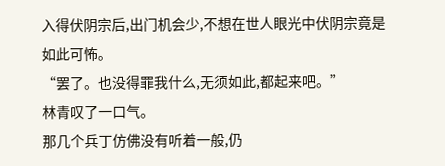入得伏阴宗后,出门机会少,不想在世人眼光中伏阴宗竟是如此可怖。
“罢了。也没得罪我什么,无须如此,都起来吧。”
林青叹了一口气。
那几个兵丁仿佛没有听着一般,仍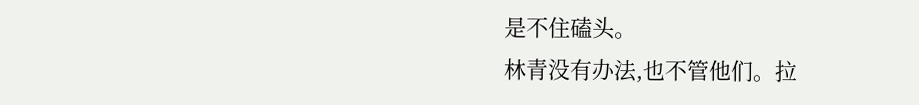是不住磕头。
林青没有办法,也不管他们。拉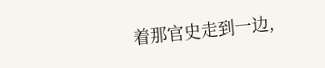着那官史走到一边,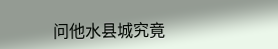问他水县城究竟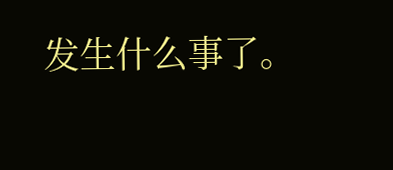发生什么事了。